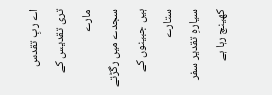اے ربِ تقدس
تری تقدیس کے مارے
سجدے میں رگڑتے ہیں جبینوں کے ستارے
سیارہِ تقدیر سفر کھینچ رہا ہے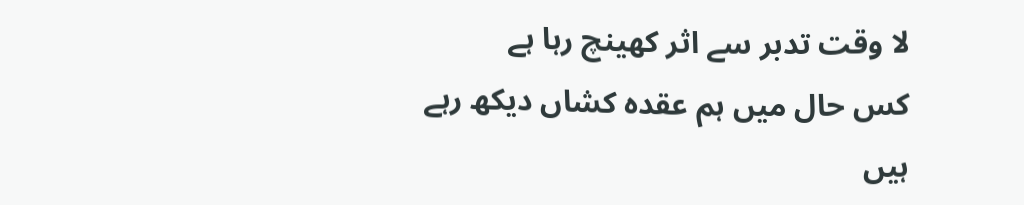لا وقت تدبر سے اثر کھینچ رہا ہے
کس حال میں ہم عقدہ کشاں دیکھ رہے ہیں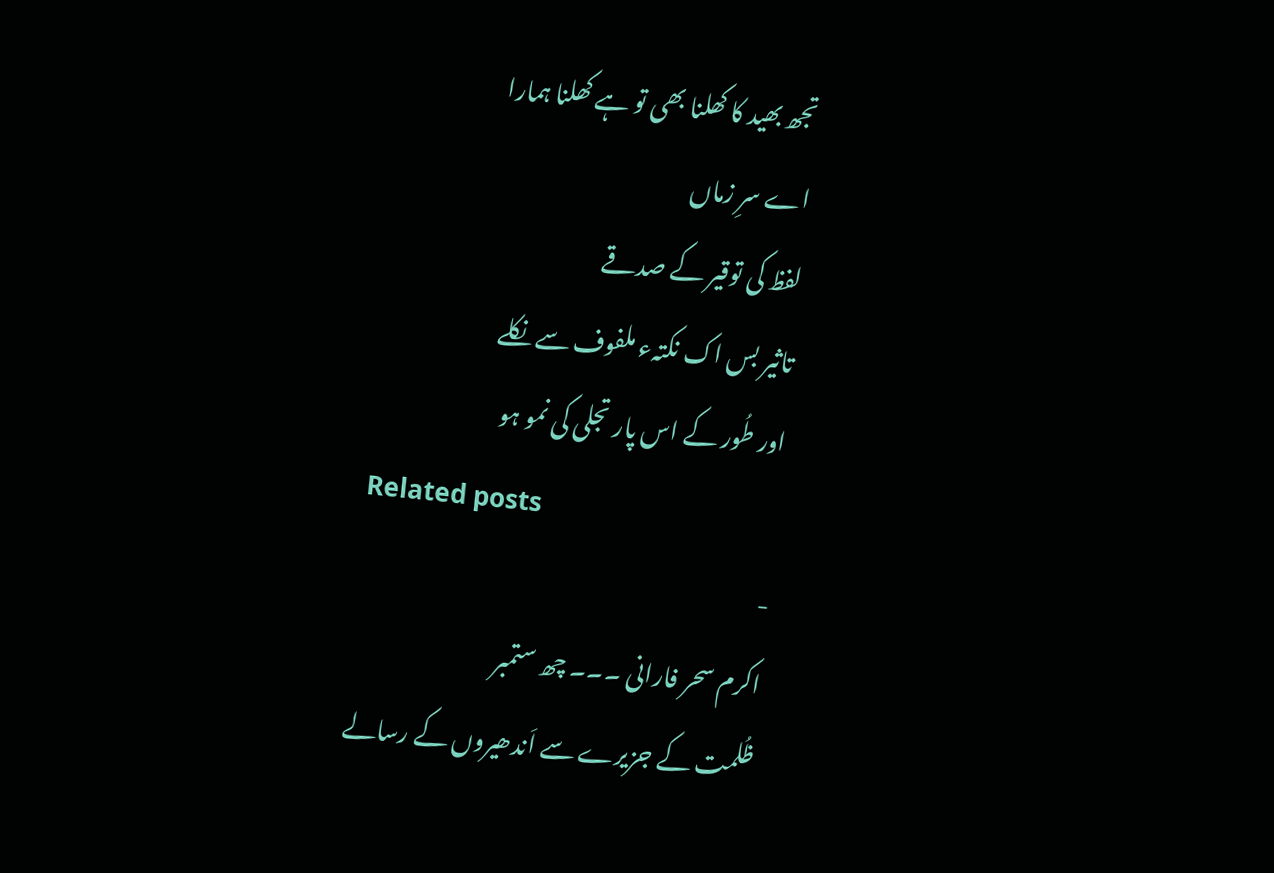تجھ بھید کا کھلنا بھی تو ہے کھلنا ہمارا
اے سرِ زماں
لفظ کی توقیر کے صدقے
تاثیر بس اک نکتہء ملفوف سے نکلے
اور طُور کے اس پار تجلی کی نمو ہو
Related posts
-
اکرم سحر فارانی ۔۔۔ چھ ستمبر
ظُلمت کے جزیرے سے اَندھیروں کے رسالے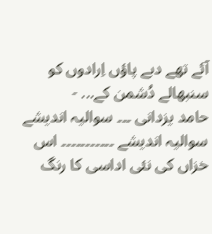آئے تھے دبے پاؤں اِرادوں کو سنبھالے دُشمن کے... -
حامد یزدانی ۔۔۔ سوالیہ اندیشے
سوالیہ اندیشے ۔۔۔۔۔۔۔۔۔۔۔ اس خزاں کی نئی اداسی کا رنگ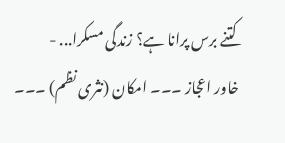کتنے برس پرانا ہے؟ زندگی مسکرا... -
خاور اعجاز ۔۔۔ امکان (نثری نظم) ۔۔۔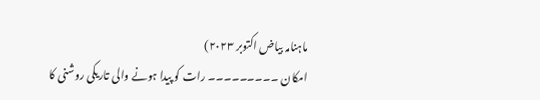ماہنامہ بیاض اکتوبر ۲۰۲۳)
امکان ۔۔۔۔۔۔۔۔۔ رات کو پیدا ہونے والی تاریکی روشنی کا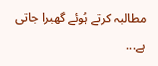مطالبہ کرتے ہُوئے گھبرا جاتی ہے...